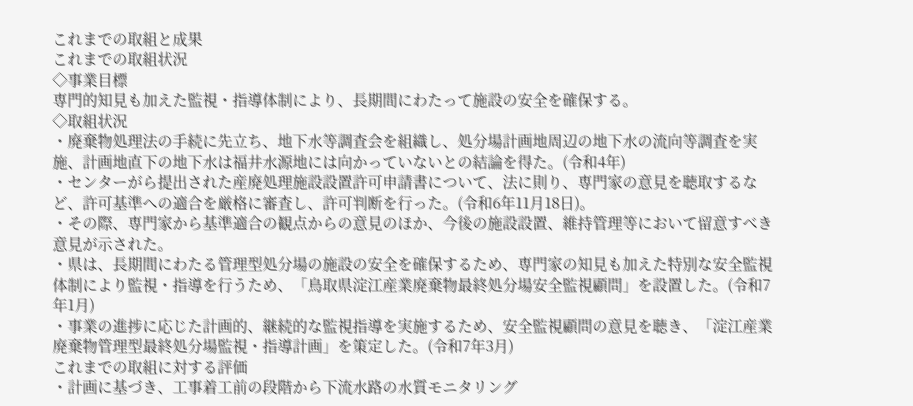これまでの取組と成果
これまでの取組状況
◇事業目標
専門的知見も加えた監視・指導体制により、長期間にわたって施設の安全を確保する。
◇取組状況
・廃棄物処理法の手続に先立ち、地下水等調査会を組織し、処分場計画地周辺の地下水の流向等調査を実施、計画地直下の地下水は福井水源地には向かっていないとの結論を得た。(令和4年)
・センターがら提出された産廃処理施設設置許可申請書について、法に則り、専門家の意見を聴取するなど、許可基準への適合を厳格に審査し、許可判断を行った。(令和6年11月18日)。
・その際、専門家から基準適合の観点からの意見のほか、今後の施設設置、維持管理等において留意すべき意見が示された。
・県は、長期間にわたる管理型処分場の施設の安全を確保するため、専門家の知見も加えた特別な安全監視体制により監視・指導を行うため、「鳥取県淀江産業廃棄物最終処分場安全監視顧問」を設置した。(令和7年1月)
・事業の進捗に応じた計画的、継続的な監視指導を実施するため、安全監視顧問の意見を聴き、「淀江産業廃棄物管理型最終処分場監視・指導計画」を策定した。(令和7年3月)
これまでの取組に対する評価
・計画に基づき、工事着工前の段階から下流水路の水質モニタリング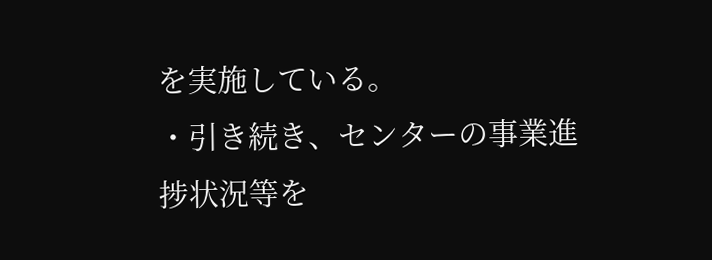を実施している。
・引き続き、センターの事業進捗状況等を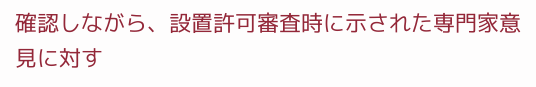確認しながら、設置許可審査時に示された専門家意見に対す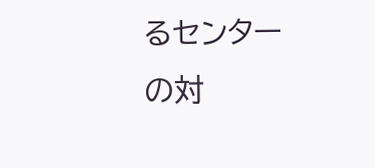るセンターの対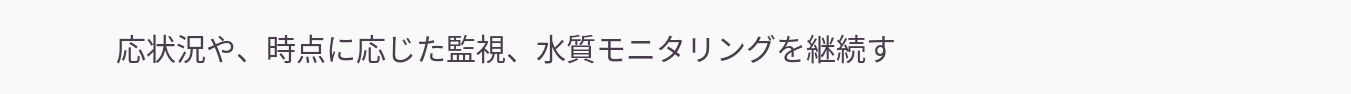応状況や、時点に応じた監視、水質モニタリングを継続す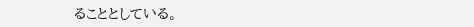ることとしている。